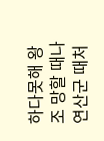하다못해 왕조 망할 때나 연산군 때처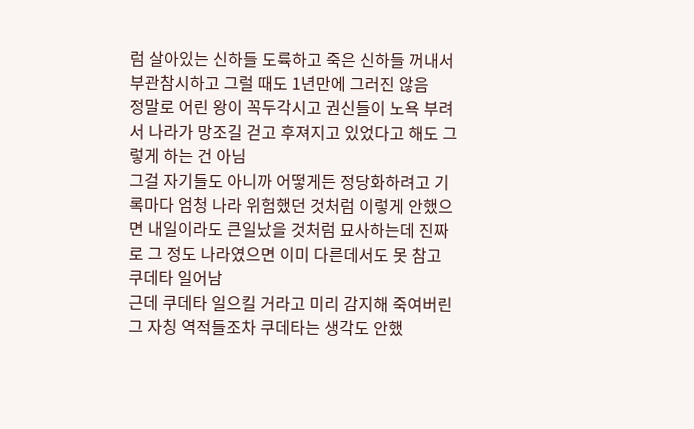럼 살아있는 신하들 도륙하고 죽은 신하들 꺼내서 부관참시하고 그럴 때도 1년만에 그러진 않음
정말로 어린 왕이 꼭두각시고 권신들이 노욕 부려서 나라가 망조길 걷고 후져지고 있었다고 해도 그렇게 하는 건 아님
그걸 자기들도 아니까 어떻게든 정당화하려고 기록마다 엄청 나라 위험했던 것처럼 이렇게 안했으면 내일이라도 큰일났을 것처럼 묘사하는데 진짜로 그 정도 나라였으면 이미 다른데서도 못 참고 쿠데타 일어남
근데 쿠데타 일으킬 거라고 미리 감지해 죽여버린 그 자칭 역적들조차 쿠데타는 생각도 안했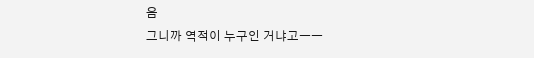음
그니까 역적이 누구인 거냐고ㅡㅡ